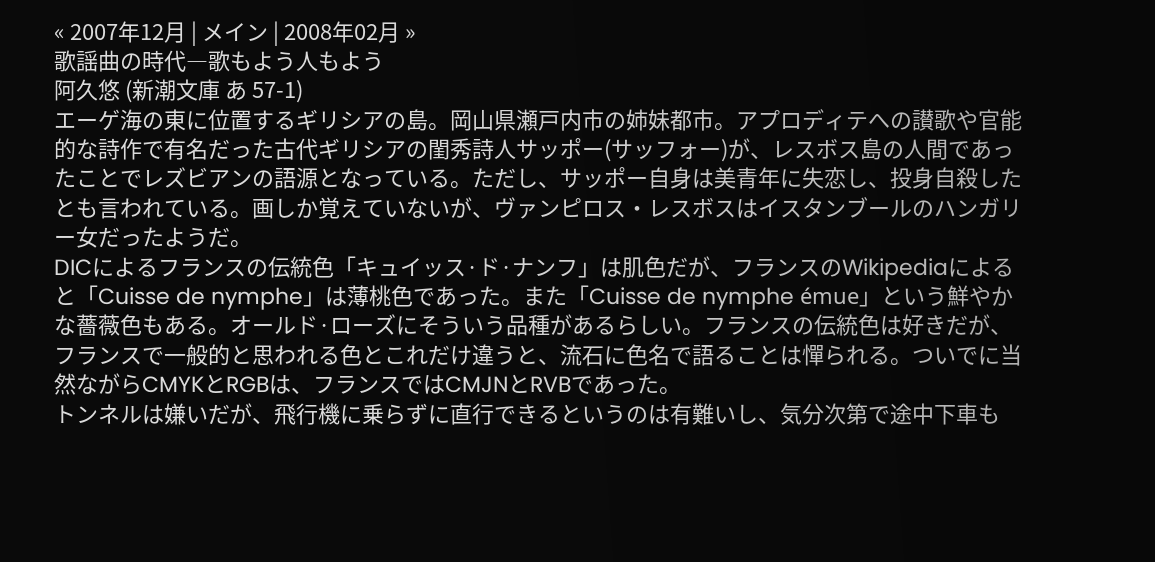« 2007年12月 | メイン | 2008年02月 »
歌謡曲の時代―歌もよう人もよう
阿久悠 (新潮文庫 あ 57-1)
エーゲ海の東に位置するギリシアの島。岡山県瀬戸内市の姉妹都市。アプロディテへの讃歌や官能的な詩作で有名だった古代ギリシアの閨秀詩人サッポー(サッフォー)が、レスボス島の人間であったことでレズビアンの語源となっている。ただし、サッポー自身は美青年に失恋し、投身自殺したとも言われている。画しか覚えていないが、ヴァンピロス・レスボスはイスタンブールのハンガリー女だったようだ。
DICによるフランスの伝統色「キュイッス·ド·ナンフ」は肌色だが、フランスのWikipediaによると「Cuisse de nymphe」は薄桃色であった。また「Cuisse de nymphe émue」という鮮やかな薔薇色もある。オールド·ローズにそういう品種があるらしい。フランスの伝統色は好きだが、フランスで一般的と思われる色とこれだけ違うと、流石に色名で語ることは憚られる。ついでに当然ながらCMYKとRGBは、フランスではCMJNとRVBであった。
トンネルは嫌いだが、飛行機に乗らずに直行できるというのは有難いし、気分次第で途中下車も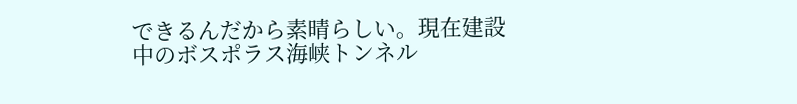できるんだから素晴らしい。現在建設中のボスポラス海峡トンネル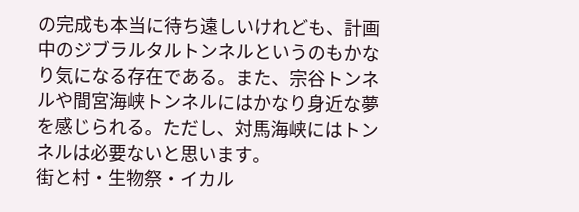の完成も本当に待ち遠しいけれども、計画中のジブラルタルトンネルというのもかなり気になる存在である。また、宗谷トンネルや間宮海峡トンネルにはかなり身近な夢を感じられる。ただし、対馬海峡にはトンネルは必要ないと思います。
街と村・生物祭・イカル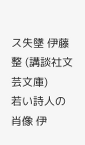ス失墜 伊藤整 (講談社文芸文庫)
若い詩人の肖像 伊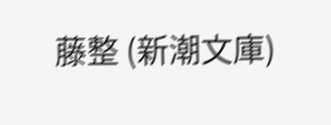藤整 (新潮文庫)